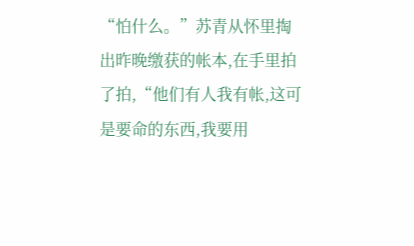“怕什么。”苏青从怀里掏出昨晚缴获的帐本,在手里拍了拍,“他们有人我有帐,这可是要命的东西,我要用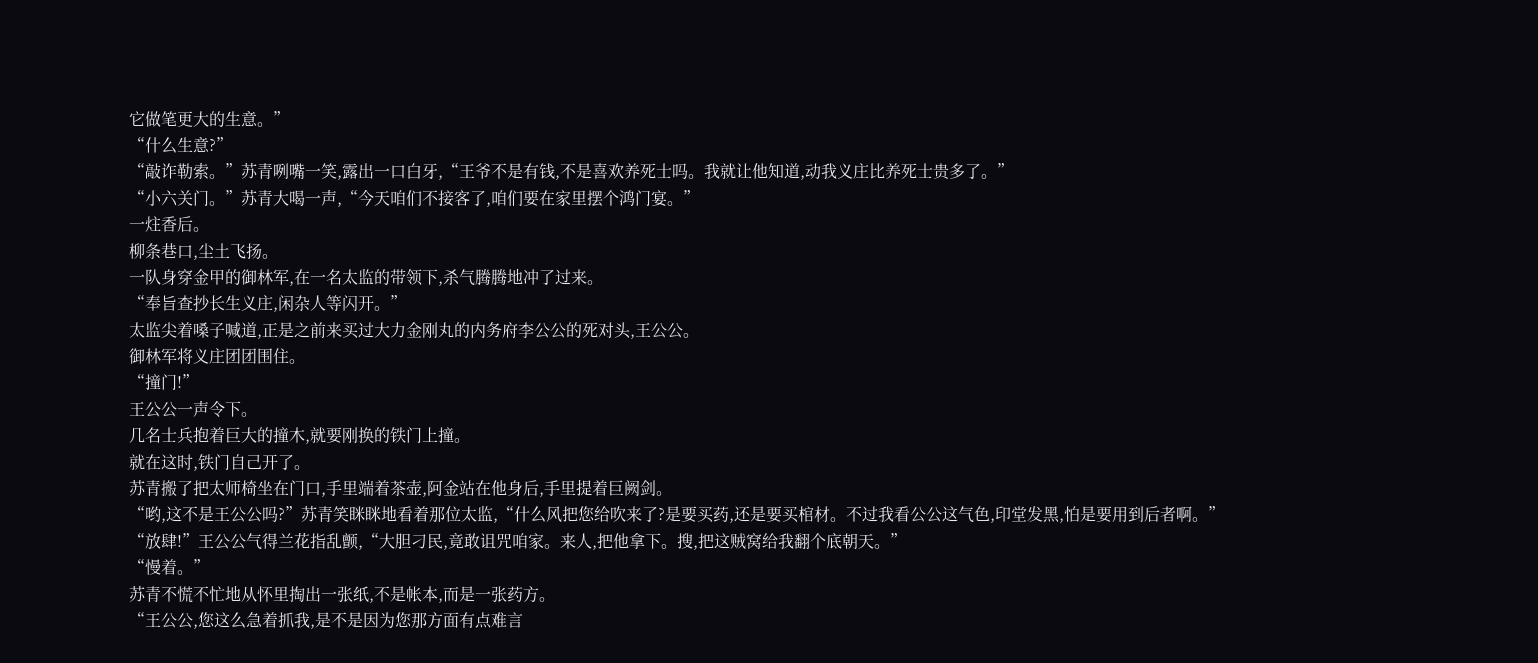它做笔更大的生意。”
“什么生意?”
“敲诈勒索。”苏青咧嘴一笑,露出一口白牙,“王爷不是有钱,不是喜欢养死士吗。我就让他知道,动我义庄比养死士贵多了。”
“小六关门。”苏青大喝一声,“今天咱们不接客了,咱们要在家里摆个鸿门宴。”
一炷香后。
柳条巷口,尘土飞扬。
一队身穿金甲的御林军,在一名太监的带领下,杀气腾腾地冲了过来。
“奉旨查抄长生义庄,闲杂人等闪开。”
太监尖着嗓子喊道,正是之前来买过大力金刚丸的内务府李公公的死对头,王公公。
御林军将义庄团团围住。
“撞门!”
王公公一声令下。
几名士兵抱着巨大的撞木,就要刚换的铁门上撞。
就在这时,铁门自己开了。
苏青搬了把太师椅坐在门口,手里端着茶壶,阿金站在他身后,手里提着巨阙剑。
“哟,这不是王公公吗?”苏青笑眯眯地看着那位太监,“什么风把您给吹来了?是要买药,还是要买棺材。不过我看公公这气色,印堂发黑,怕是要用到后者啊。”
“放肆!”王公公气得兰花指乱颤,“大胆刁民,竟敢诅咒咱家。来人,把他拿下。搜,把这贼窝给我翻个底朝天。”
“慢着。”
苏青不慌不忙地从怀里掏出一张纸,不是帐本,而是一张药方。
“王公公,您这么急着抓我,是不是因为您那方面有点难言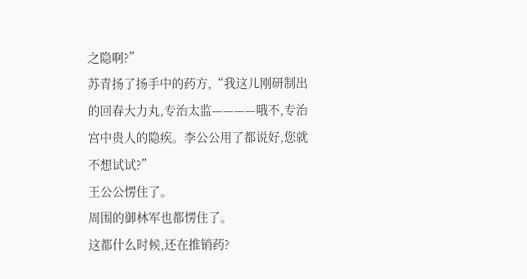之隐啊?”
苏青扬了扬手中的药方,“我这儿刚研制出的回春大力丸,专治太监————哦不,专治宫中贵人的隐疾。李公公用了都说好,您就不想试试?”
王公公愣住了。
周围的御林军也都愣住了。
这都什么时候,还在推销药?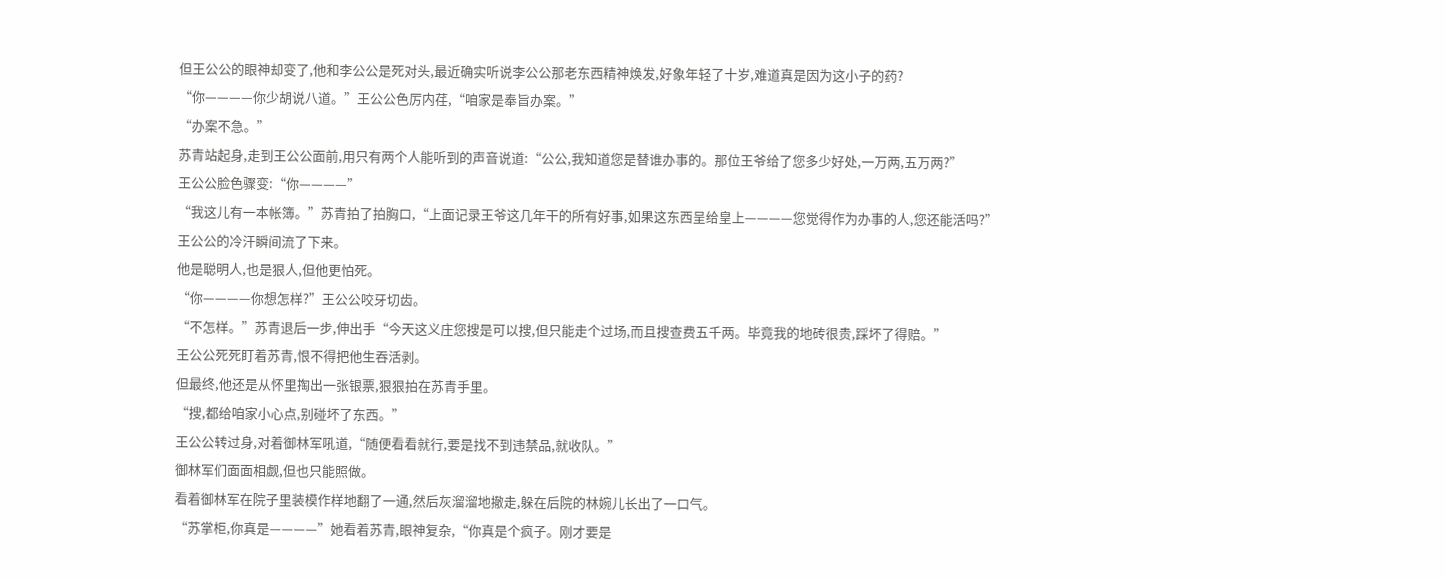但王公公的眼神却变了,他和李公公是死对头,最近确实听说李公公那老东西精神焕发,好象年轻了十岁,难道真是因为这小子的药?
“你————你少胡说八道。”王公公色厉内荏,“咱家是奉旨办案。”
“办案不急。”
苏青站起身,走到王公公面前,用只有两个人能听到的声音说道:“公公,我知道您是替谁办事的。那位王爷给了您多少好处,一万两,五万两?”
王公公脸色骤变:“你————”
“我这儿有一本帐簿。”苏青拍了拍胸口,“上面记录王爷这几年干的所有好事,如果这东西呈给皇上————您觉得作为办事的人,您还能活吗?”
王公公的冷汗瞬间流了下来。
他是聪明人,也是狠人,但他更怕死。
“你————你想怎样?”王公公咬牙切齿。
“不怎样。”苏青退后一步,伸出手“今天这义庄您搜是可以搜,但只能走个过场,而且搜查费五千两。毕竟我的地砖很贵,踩坏了得赔。”
王公公死死盯着苏青,恨不得把他生吞活剥。
但最终,他还是从怀里掏出一张银票,狠狠拍在苏青手里。
“搜,都给咱家小心点,别碰坏了东西。”
王公公转过身,对着御林军吼道,“随便看看就行,要是找不到违禁品,就收队。”
御林军们面面相觑,但也只能照做。
看着御林军在院子里装模作样地翻了一通,然后灰溜溜地撤走,躲在后院的林婉儿长出了一口气。
“苏掌柜,你真是————”她看着苏青,眼神复杂,“你真是个疯子。刚才要是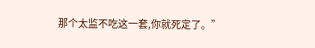那个太监不吃这一套,你就死定了。”